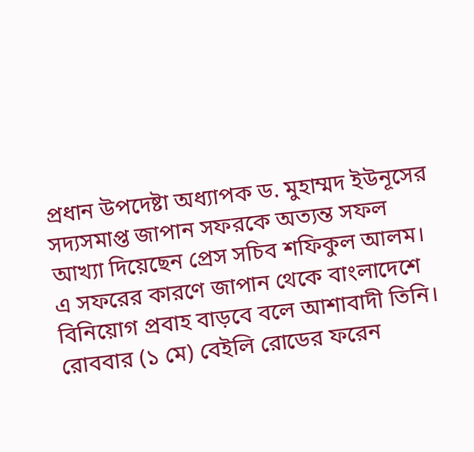প্রধান উপদেষ্টা অধ্যাপক ড. মুহাম্মদ ইউনূসের সদ্যসমাপ্ত জাপান সফরকে অত্যন্ত সফল আখ্যা দিয়েছেন প্রেস সচিব শফিকুল আলম। এ সফরের কারণে জাপান থেকে বাংলাদেশে বিনিয়োগ প্রবাহ বাড়বে বলে আশাবাদী তিনি।
রোববার (১ মে) বেইলি রোডের ফরেন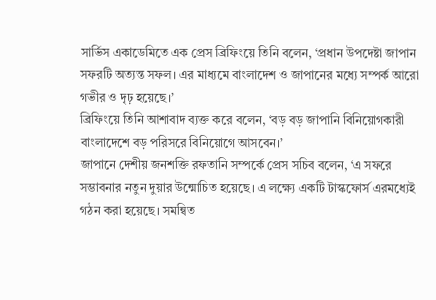সার্ভিস একাডেমিতে এক প্রেস ব্রিফিংয়ে তিনি বলেন, ‘প্রধান উপদেষ্টা জাপান সফরটি অত্যন্ত সফল। এর মাধ্যমে বাংলাদেশ ও জাপানের মধ্যে সম্পর্ক আরো গভীর ও দৃঢ় হয়েছে।’
ব্রিফিংয়ে তিনি আশাবাদ ব্যক্ত করে বলেন, ‘বড় বড় জাপানি বিনিয়োগকারী বাংলাদেশে বড় পরিসরে বিনিয়োগে আসবেন।’
জাপানে দেশীয় জনশক্তি রফতানি সম্পর্কে প্রেস সচিব বলেন, ‘এ সফরে সম্ভাবনার নতুন দুয়ার উন্মোচিত হয়েছে। এ লক্ষ্যে একটি টাস্কফোর্স এরমধ্যেই গঠন করা হয়েছে। সমন্বিত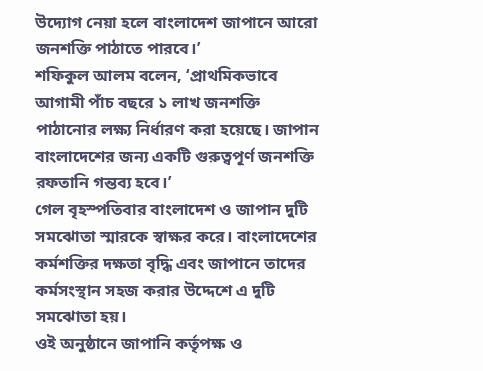উদ্যোগ নেয়া হলে বাংলাদেশ জাপানে আরো জনশক্তি পাঠাতে পারবে।’
শফিকুল আলম বলেন, ‘প্রাথমিকভাবে আগামী পাঁচ বছরে ১ লাখ জনশক্তি পাঠানোর লক্ষ্য নির্ধারণ করা হয়েছে। জাপান বাংলাদেশের জন্য একটি গুরুত্বপূর্ণ জনশক্তি রফতানি গন্তব্য হবে।’
গেল বৃহস্পতিবার বাংলাদেশ ও জাপান দুটি সমঝোতা স্মারকে স্বাক্ষর করে। বাংলাদেশের কর্মশক্তির দক্ষতা বৃদ্ধি এবং জাপানে তাদের কর্মসংস্থান সহজ করার উদ্দেশে এ দুটি সমঝোতা হয়।
ওই অনুষ্ঠানে জাপানি কর্তৃপক্ষ ও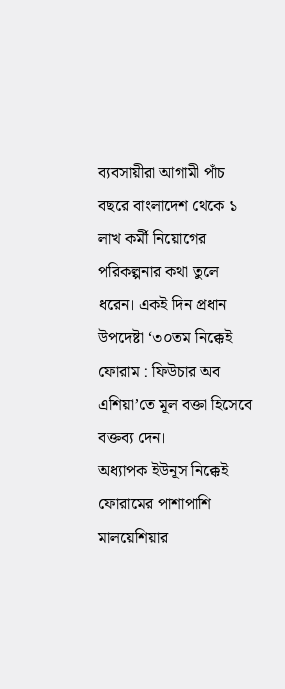ব্যবসায়ীরা আগামী পাঁচ বছরে বাংলাদেশ থেকে ১ লাখ কর্মী নিয়োগের পরিকল্পনার কথা তুলে ধরেন। একই দিন প্রধান উপদেষ্টা ‘৩০তম নিক্কেই ফোরাম : ফিউচার অব এশিয়া’তে মূল বক্তা হিসেবে বক্তব্য দেন।
অধ্যাপক ইউনূস নিক্কেই ফোরামের পাশাপাশি মালয়েশিয়ার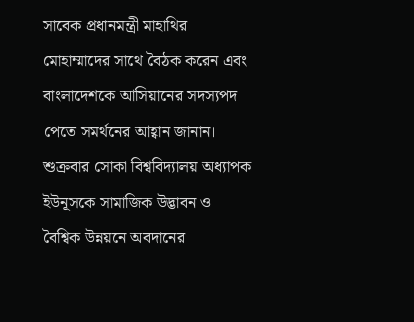সাবেক প্রধানমন্ত্রী মাহাথির মোহাম্মাদের সাথে বৈঠক করেন এবং বাংলাদেশকে আসিয়ানের সদস্যপদ পেতে সমর্থনের আহ্বান জানান।
শুক্রবার সোকা বিশ্ববিদ্যালয় অধ্যাপক ইউনূসকে সামাজিক উদ্ভাবন ও বৈশ্বিক উন্নয়নে অবদানের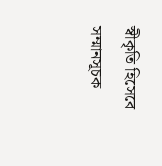স্বীকৃতি হিসেবে সম্মানসূচক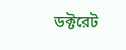ডক্টরেট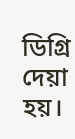ডিগ্রি দেয়া হয়।